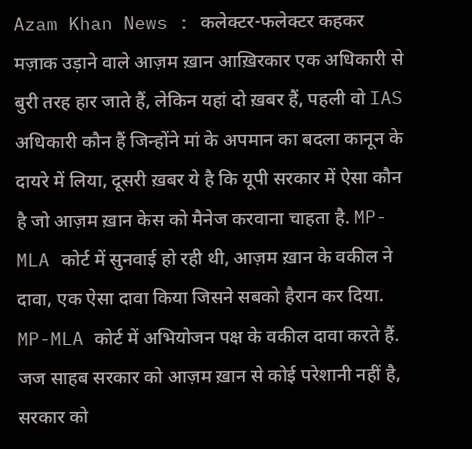Azam Khan News : कलेक्टर-फलेक्टर कहकर मज़ाक उड़ाने वाले आज़म ख़ान आख़िरकार एक अधिकारी से बुरी तरह हार जाते हैं, लेकिन यहां दो ख़बर हैं, पहली वो IAS अधिकारी कौन हैं जिन्होंने मां के अपमान का बदला कानून के दायरे में लिया, दूसरी ख़बर ये है कि यूपी सरकार में ऐसा कौन है जो आज़म ख़ान केस को मैनेज करवाना चाहता है. MP-MLA कोर्ट में सुनवाई हो रही थी, आज़म ख़ान के वकील ने दावा, एक ऐसा दावा किया जिसने सबको हैरान कर दिया. MP-MLA कोर्ट में अभियोजन पक्ष के वकील दावा करते हैं. जज साहब सरकार को आज़म ख़ान से कोई परेशानी नहीं है, सरकार को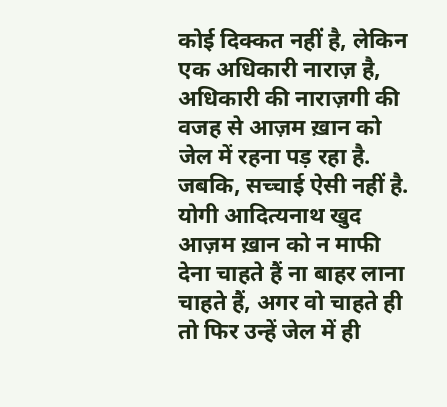कोई दिक्कत नहीं है, लेकिन एक अधिकारी नाराज़ है, अधिकारी की नाराज़गी की वजह से आज़म ख़ान को जेल में रहना पड़ रहा है. जबकि, सच्चाई ऐसी नहीं है.
योगी आदित्यनाथ खुद आज़म ख़ान को न माफी देना चाहते हैं ना बाहर लाना चाहते हैं, अगर वो चाहते ही तो फिर उन्हें जेल में ही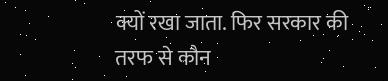क्यों रखा जाता. फिर सरकार की तरफ से कौन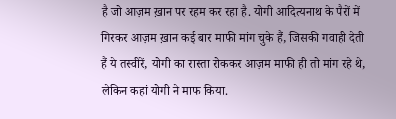है जो आज़म ख़ान पर रहम कर रहा है. योगी आदित्यनाथ के पैरों में गिरकर आज़म ख़ान कई बार माफी मांग चुके हैं, जिसकी गवाही देती हैं ये तस्वीरें, योगी का रास्ता रोककर आज़म माफी ही तो मांग रहे थे, लेकिन कहां योगी ने माफ किया.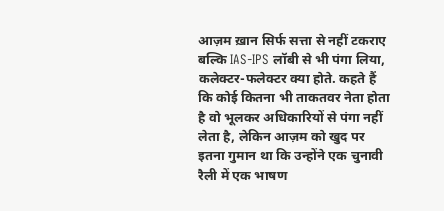आज़म ख़ान सिर्फ सत्ता से नहीं टकराए बल्कि IAS-IPS लॉबी से भी पंगा लिया, कलेक्टर-फलेक्टर क्या होते. कहते हैं कि कोई कितना भी ताकतवर नेता होता है वो भूलकर अधिकारियों से पंगा नहीं लेता है, लेकिन आज़म को खुद पर इतना गुमान था कि उन्होंने एक चुनावी रैली में एक भाषण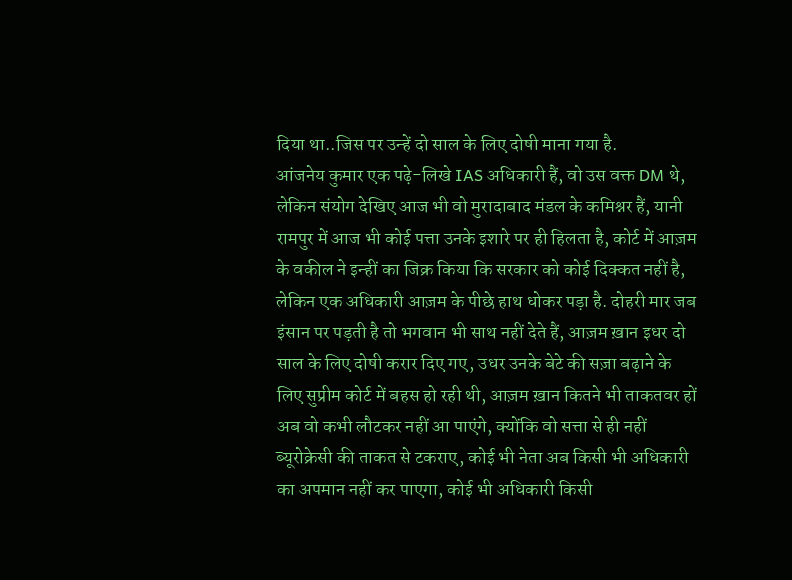दिया था..जिस पर उन्हें दो साल के लिए दोषी माना गया है.
आंजनेय कुमार एक पढ़े-लिखे IAS अधिकारी हैं, वो उस वक्त DM थे, लेकिन संयोग देखिए आज भी वो मुरादाबाद मंडल के कमिश्नर हैं, यानी रामपुर में आज भी कोई पत्ता उनके इशारे पर ही हिलता है, कोर्ट में आज़म के वकील ने इन्हीं का जिक्र किया कि सरकार को कोई दिक्कत नहीं है, लेकिन एक अधिकारी आज़म के पीछे हाथ धोकर पड़ा है. दोहरी मार जब इंसान पर पड़ती है तो भगवान भी साथ नहीं देते हैं, आज़म ख़ान इधर दो साल के लिए दोषी करार दिए गए, उधर उनके बेटे की सज़ा बढ़ाने के लिए सुप्रीम कोर्ट में बहस हो रही थी, आज़म ख़ान कितने भी ताकतवर हों अब वो कभी लौटकर नहीं आ पाएंगे, क्योंकि वो सत्ता से ही नहीं ब्यूरोक्रेसी की ताकत से टकराए, कोई भी नेता अब किसी भी अधिकारी का अपमान नहीं कर पाएगा, कोई भी अधिकारी किसी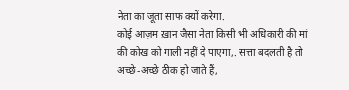नेता का जूता साफ क्यों करेगा.
कोई आज़म ख़ान जैसा नेता किसी भी अधिकारी की मां की कोख को गाली नहीं दे पाएगा,. सत्ता बदलती है तो अच्छे-अच्छे ठीक हो जाते हैं,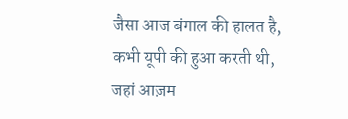जैसा आज बंगाल की हालत है, कभी यूपी की हुआ करती थी, जहां आज़म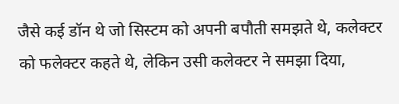जैसे कई डॉन थे जो सिस्टम को अपनी बपौती समझते थे, कलेक्टर को फलेक्टर कहते थे, लेकिन उसी कलेक्टर ने समझा दिया,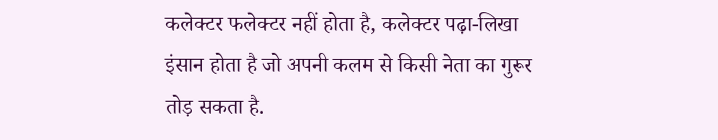कलेक्टर फलेक्टर नहीं होता है, कलेक्टर पढ़ा-लिखा इंसान होता है जो अपनी कलम से किसी नेता का गुरूर तोड़ सकता है.